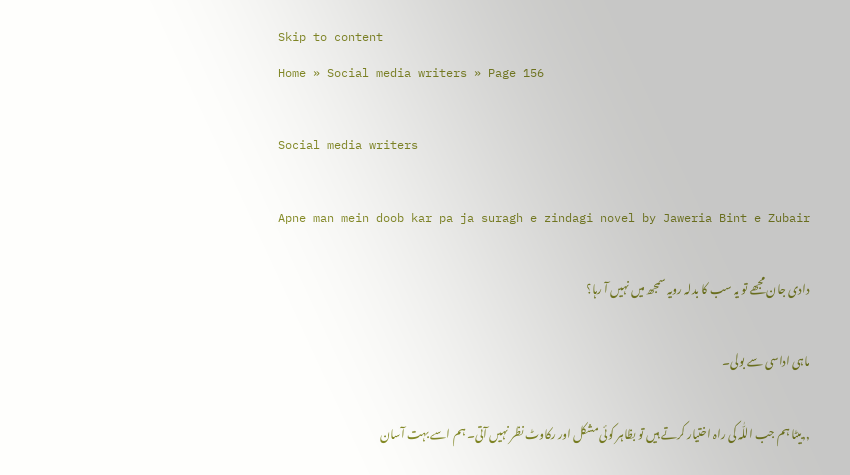Skip to content
Home » Social media writers » Page 156

Social media writers

Apne man mein doob kar pa ja suragh e zindagi novel by Jaweria Bint e Zubair

دادی جان مجھے تو یہ سب کا بدلہ رویہ سمجھ میں نہیں آ رہا؟

ماہی اداسی سے بولی۔

٫٫بیٹا ہم جب اللّٰہ کی راہ اختیار کرتے ہیں تو بظاہر کوئی مشکل اور رکاوٹ نظر نہیں آتی۔ ہم اسے بہت آسان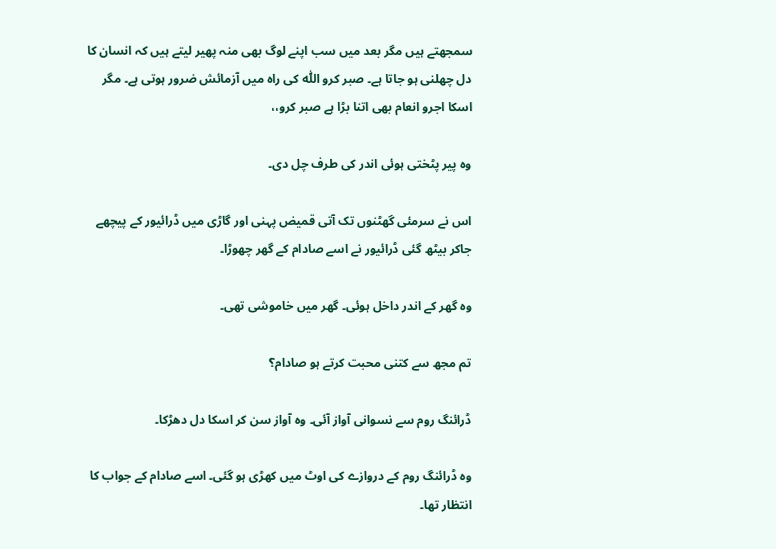سمجھتے ہیں مگر بعد میں سب اپنے لوگ بھی منہ پھیر لیتے ہیں کہ انسان کا دل چھلنی ہو جاتا ہے۔ صبر کرو اللّٰہ کی راہ میں آزمائش ضرور ہوتی ہے۔ مگر اسکا اجرو انعام بھی اتنا بڑا ہے صبر کرو،،

وہ پیر پٹختی ہوئی اندر کی طرف چل دی۔

اس نے سرمئی گھٹنوں تک آتی قمیض پہنی اور گاڑی میں ڈرائیور کے پیچھے جاکر بیٹھ گئی ڈرائیور نے اسے صادام کے گھر چھوڑا۔

وہ گھر کے اندر داخل ہوئی۔ گھر میں خاموشی تھی۔

تم مجھ سے کتنی محبت کرتے ہو صادام؟

ڈرائنگ روم سے نسوانی آواز آئی۔ وہ آواز سن کر اسکا دل دھڑکا۔

وہ ڈرائنگ روم کے دروازے کی اوٹ میں کھڑی ہو گئی۔ اسے صادام کے جواب کا انتظار تھا۔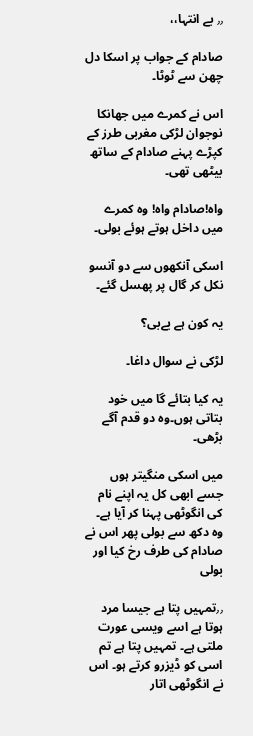٫٫ بے انتہا،،

صادام کے جواب پر اسکا دل چھن سے ٹوٹا۔

اس نے کمرے میں جھانکا نوجوان لڑکی مغربی طرز کے کپڑے پہنے صادام کے ساتھ بیٹھی تھی۔

واہ!صادام واہ! وہ کمرے میں داخل ہوتے ہوئے بولی۔

اسکی آنکھوں سے دو آنسو نکل کر گال پر پھسل گئے۔

یہ کون ہے بےبی؟

لڑکی نے سوال داغا۔

یہ کیا بتائے گا میں خود بتاتی ہوں۔وہ دو قدم آگے بڑھی۔

میں اسکی منگیتر ہوں جسے ابھی کل یہ اپنے نام کی انگوٹھی پہنا کر آیا ہے۔ وہ دکھ سے بولی پھر اس نے صادام کی طرف رخ کیا اور بولی

٫٫تمہیں پتا ہے جیسا مرد ہوتا ہے اسے ویسی عورت ملتی ہے۔ تمہیں پتا ہے تم اسی کو ڈیزرو کرتے ہو۔ اس نے انگوٹھی اتار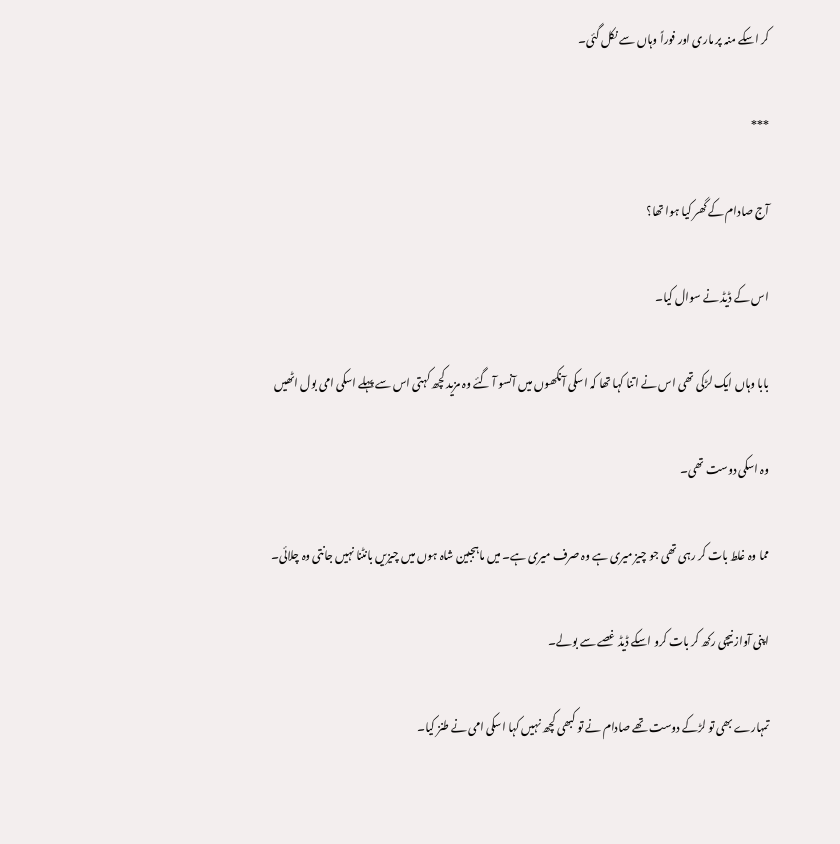کر اسکے منہ پر ماری اور فوراً وہاں سے نکل گئی۔

***

آج صادام کے گھر کیا ہوا تھا؟

اس کے ڈیڈ نے سوال کیا۔

بابا وہاں ایک لڑکی تھی اس نے اتنا کہا تھا کہ اسکی آنکھوں میں آنسو آ گئے وہ مزید کچھ کہتی اس سے پہلے اسکی امی بول اٹھیں

وہ اسکی دوست تھی۔

مما وہ غلط بات کر رہی تھی جو چیز میری ہے وہ صرف میری ہے۔ میں ماہجبین شاہ ہوں میں چیزیں بانٹنا نہیں جانتی وہ چلائی۔

اپنی آواز نیچی رکھ کر بات کرو اسکے ڈیڈ غصے سے بولے۔

تمہارے بھی تو لڑکے دوست تھے صادام نے تو کبھی کچھ نہیں کہا اسکی امی نے طنز کیا۔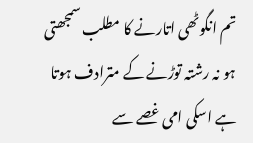تم انگوٹھی اتارنے کا مطلب سمجھتی ہو نہ رشتہ توڑنے کے مترادف ہوتا ہے اسکی امی غصے سے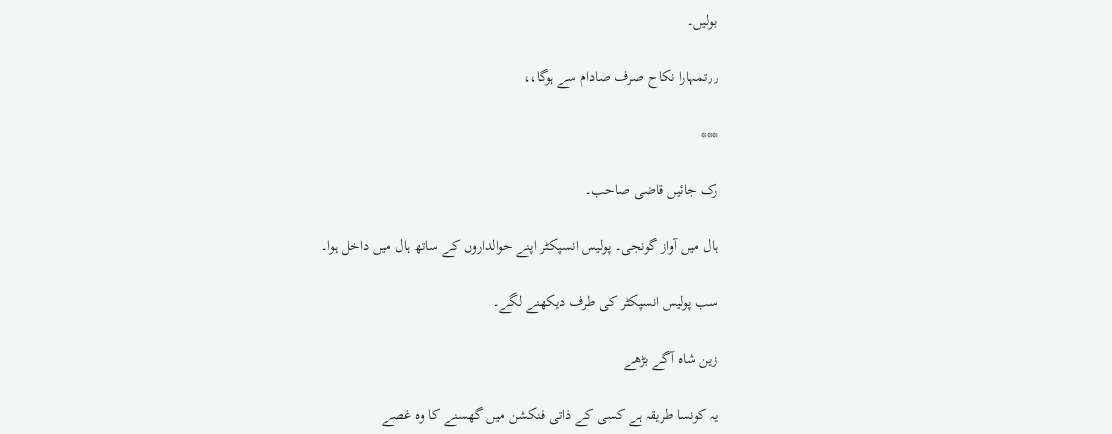بولیں۔

٫٫تمہارا نکاح صرف صادام سے ہوگا،،

***

رک جائیں قاضی صاحب۔

ہال میں آواز گونجی۔ پولیس انسپکٹر اپنے حوالداروں کے ساتھ ہال میں داخل ہوا۔

سب پولیس انسپکٹر کی طرف دیکھنے لگے۔

زین شاہ آگے بڑھے

یہ کونسا طریقہ ہے کسی کے ذاتی فنکشن میں گھسنے کا وہ غصے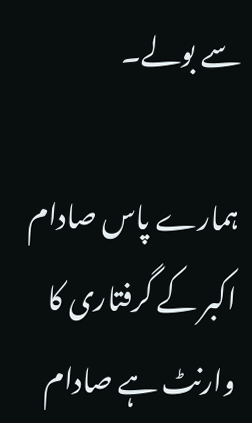سے بولے۔

ہمارے پاس صادام اکبر کے گرفتاری کا وارنٹ ہے صادام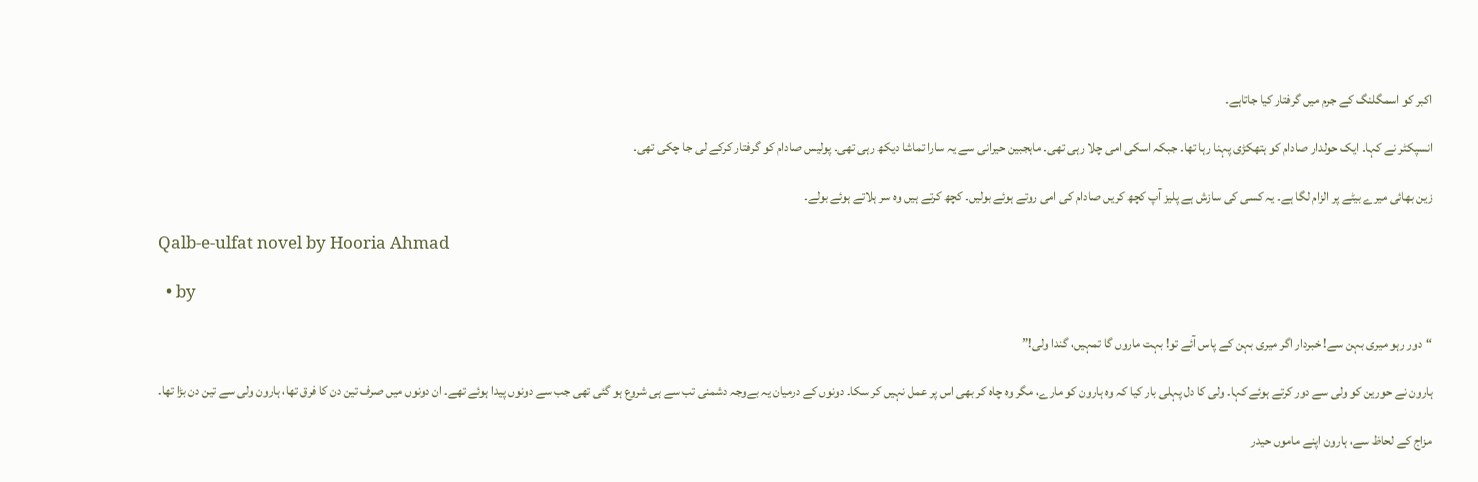اکبر کو اسمگلنگ کے جرم میں گرفتار کیا جاتاہے۔

انسپکٹر نے کہا۔ ایک حولدار صادام کو ہتھکڑی پہنا رہا تھا۔ جبکہ اسکی امی چلا رہی تھی۔ ماہجبین حیرانی سے یہ سارا تماشا دیکھ رہی تھی۔ پولیس صادام کو گرفتار کرکے لی جا چکی تھی۔

زین بھائی میرے بیٹے پر الزام لگا ہے۔ یہ کسی کی سازش ہے پلیز آپ کچھ کریں صادام کی امی روتے ہوئے بولیں۔ کچھ کرتے ہیں وہ سر ہلاتے ہوئے بولے۔

Qalb-e-ulfat novel by Hooria Ahmad

  • by

“دور رہو میری بہن سے! خبردار اگر میری بہن کے پاس آئے تو! بہت ماروں گا تمہیں، گندا ولی!”

ہارون نے حورین کو ولی سے دور کرتے ہوئے کہا۔ ولی کا دل پہلی بار کیا کہ وہ ہارون کو مارے، مگر وہ چاہ کر بھی اس پر عمل نہیں کر سکا۔ دونوں کے درمیان یہ بےوجہ دشمنی تب سے ہی شروع ہو گئی تھی جب سے دونوں پیدا ہوئے تھے۔ ان دونوں میں صرف تین دن کا فرق تھا، ہارون ولی سے تین دن بڑا تھا۔

مزاج کے لحاظ سے، ہارون اپنے ماموں حیدر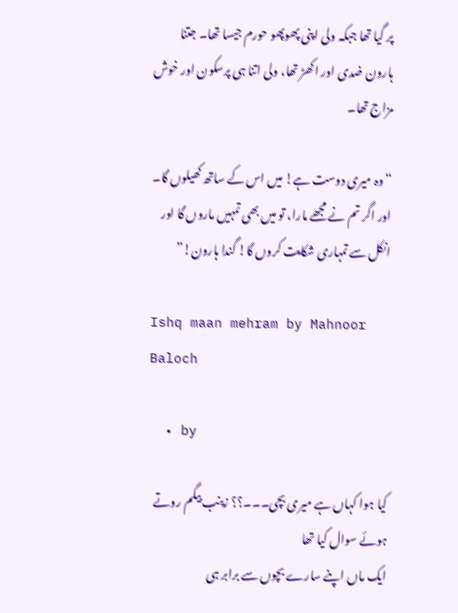پر گیا تھا جبکہ ولی اپنی پھوپھو حورم جیسا تھا۔ جتنا ہارون ضدی اور اکھڑ تھا، ولی اتنا ہی پرسکون اور خوش مزاج تھا۔

“وہ میری دوست ہے! میں اس کے ساتھ کھیلوں گا۔ اور اگر تم نے مجھے مارا، تو میں بھی تمہیں ماروں گا اور انکل سے تمہاری شکایت کروں گا! گندا ہارون!”

Ishq maan mehram by Mahnoor Baloch

  • by

کیا ہوا کہاں ہے میری بچی۔۔۔؟؟ زینب بیگم روتے ہوئے سوال کیا تھا
ایک ماں اپنے سارے بچوں سے برابر ہی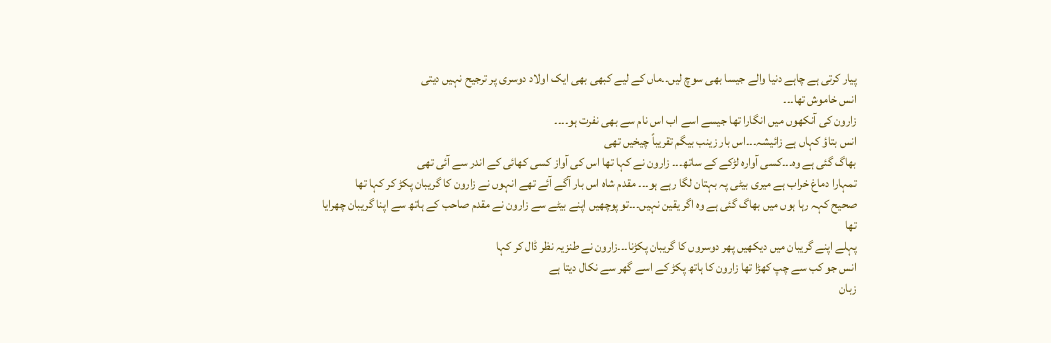پیار کرتی ہے چاہے دنیا والے جیسا بھی سوچ لیں۔۔ماں کے لیے کبھی بھی ایک اولاد دوسری پر ترجیح نہیں دیتی
انس خاموش تھا۔۔۔
زارون کی آنکھوں میں انگارا تھا جیسے اسے اب اس نام سے بھی نفرت ہو۔۔۔۔
انس بتاؤ کہاں ہے زائیشہ۔۔۔اس بار زینب بیگم تقریباً چیخیں تھی
بھاگ گئی ہے وہ۔۔۔کسی آوارہ لڑکے کے ساتھ۔۔۔ زارون نے کہا تھا اس کی آواز کسی کھائی کے اندر سے آئی تھی
تمہارا دماغ خراب ہے میری بیٹی پہ بہتان لگا رہے ہو۔۔۔ مقدم شاہ اس بار آگے آئے تھے انہوں نے زارون کا گریبان پکڑ کر کہا تھا
صحیح کہہ رہا ہوں میں بھاگ گئی ہے وہ اگر یقین نہیں۔۔۔تو پوچھیں اپنے بیٹے سے زارون نے مقدم صاحب کے ہاتھ سے اپنا گریبان چھرایا تھا
پہلے اپنے گریبان میں دیکھیں پھر دوسروں کا گریبان پکڑنا۔۔۔زارون نے طنزیہ نظر ڈال کر کہا
انس جو کب سے چپ کھڑا تھا زارون کا ہاتھ پکڑ کے اسے گھر سے نکال دیتا ہے
زبان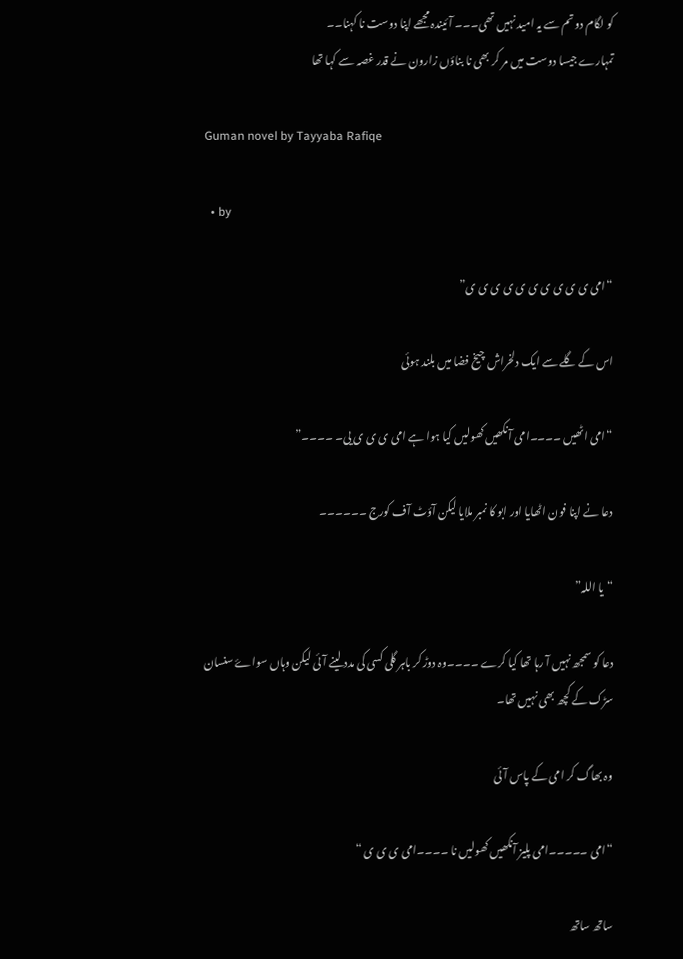کو لگام دو تم سے یہ امید نہیں تھی۔۔۔ آئیندہ مجھے اپنا دوست نا کہنا۔۔
تمہارے جیسا دوست میں مر کر بھی نا بناؤں زارون نے قدر غصہ سے کہا تھا

Guman novel by Tayyaba Rafiqe

  • by

“امی ی ی ی ی ی ی ی ی ی ی”

اس کے گلے سے ایک دلخراش چیخ فضا میں بلند ہوئی

“امی اٹھیں ۔۔۔۔امی آنکھیں کھولیں کیا ہوا ہے امی ی ی ی یی۔ ۔۔۔۔”

دعا نے اپنا فون اٹھایا اور ابو کا نمبر ملایا لیکن آؤٹ آف کورج ۔۔۔۔۔۔

“یا اللہ”

دعا کو سمجھ نہیں آ رہا تھا کیا کرے ۔۔۔۔وہ دوڑ کر باہر گلی کسی کی مدد لینے آئی لیکن وہاں سواۓ سنسان سڑک کے کچھ بھی نہیں تھا۔

وہ بھاگ کر امی کے پاس آئی

“امی ۔۔۔۔۔امی پلیز آنکھیں کھولیں نا ۔۔۔۔امی ی ی ی “

ساتھ ساتھ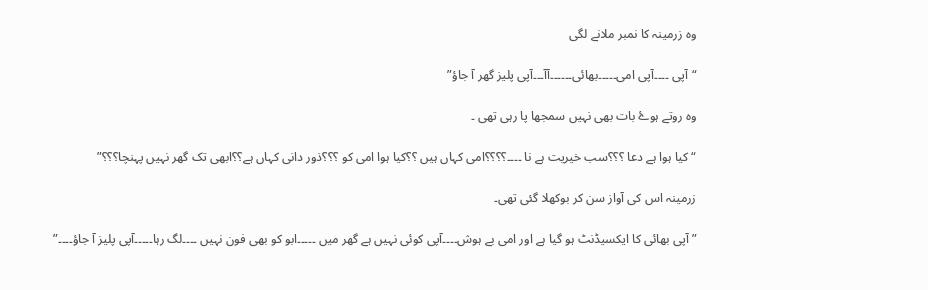وہ زرمینہ کا نمبر ملانے لگی

“آپی ۔۔۔۔آپی امی۔۔۔۔۔بھائی۔۔۔۔۔۔آآ۔۔۔آپی پلیز گھر آ جاؤ”

وہ روتے ہوۓ بات بھی نہیں سمجھا پا رہی تھی ۔

“کیا ہوا ہے دعا ؟؟؟سب خیریت ہے نا ۔۔۔۔؟؟؟؟امی کہاں ہیں ؟؟کیا ہوا امی کو ؟؟؟ذور دانی کہاں ہے؟؟ابھی تک گھر نہیں پہنچا؟؟؟”

زرمینہ اس کی آواز سن کر بوکھلا گئی تھی۔

” آپی بھائی کا ایکسیڈنٹ ہو گیا ہے اور امی بے ہوش۔۔۔۔آپی کوئی نہیں ہے گھر میں ۔۔۔۔۔ابو کو بھی فون نہیں ۔۔۔۔لگ رہا۔۔۔۔۔آپی پلیز آ جاؤ۔۔۔۔”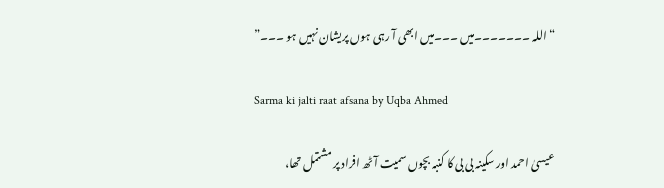“اللہ ۔۔۔۔۔۔۔میں ۔۔۔میں ابھی آ رہی ہوں پریشان نہیں ہو ۔۔۔”

Sarma ki jalti raat afsana by Uqba Ahmed

عیسیٰ احمد اور سکینہ بی بی کا کنبہ بچوں سمیت آٹھ افراد پر مشتمل تھا،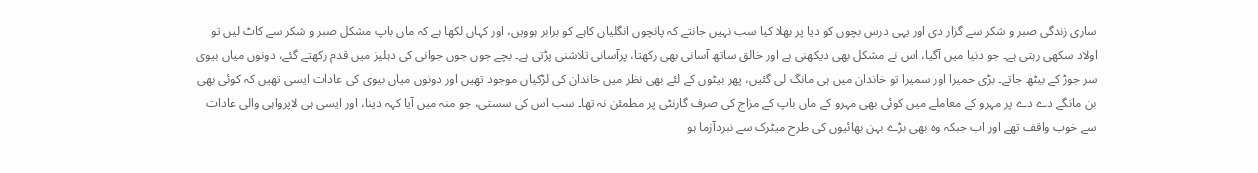ساری زندگی صبر و شکر سے گزار دی اور یہی درس بچوں کو دیا پر بھلا کیا سب نہیں جانتے کہ پانچوں انگلیاں کاہے کو برابر ہوویں، اور کہاں لکھا ہے کہ ماں باپ مشکل صبر و شکر سے کاٹ لیں تو اولاد سکھی رہتی ہے۔ جو دنیا میں آگیا، اس نے مشکل بھی دیکھنی ہے اور خالق ساتھ آسانی بھی رکھتا، پرآسانی تلاشنی پڑتی ہے۔ بچے جوں جوں جوانی کی دہلیز میں قدم رکھتے گئے، دونوں میاں بیوی سر جوڑ کے بیٹھ جاتے۔ بڑی حمیرا اور سمیرا تو خاندان میں ہی مانگ لی گئیں، پھر بیٹوں کے لئے بھی نظر میں خاندان کی لڑکیاں موجود تھیں اور دونوں میاں بیوی کی عادات ایسی تھیں کہ کوئی بھی بن مانگے دے دے پر مہرو کے معاملے میں کوئی بھی مہرو کے ماں باپ کے مزاج کی صرف گارنٹی پر مطمئن نہ تھا۔ سب اس کی سستی، جو منہ میں آیا کہہ دینا، اور ایسی ہی لاپرواہی والی عادات سے خوب واقف تھے اور اب جبکہ وہ بھی بڑے بہن بھائیوں کی طرح میٹرک سے نبردآزما ہو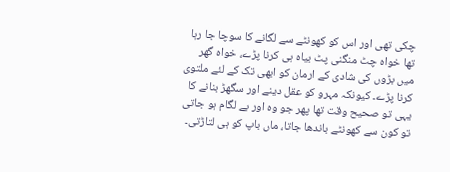چکی تھی اور اس کو کھونٹے سے لگانے کا سوچا جا رہا تھا خواہ چٹ منگنی پٹ بیاہ ہی کرنا پڑے، خواہ گھر میں بڑوں کی شادی کے ارمان کو ابھی تک کے لئے ملتوی کرنا پڑے۔ کیونکہ مہرو کو عقل دینے اور سگھڑ بنانے کا یہی تو صحیح وقت تھا پھر جو وہ اور بے لگام ہو جاتی تو کون سے کھونٹے باندھا جاتا، ماں باپ کو ہی لتاڑتی۔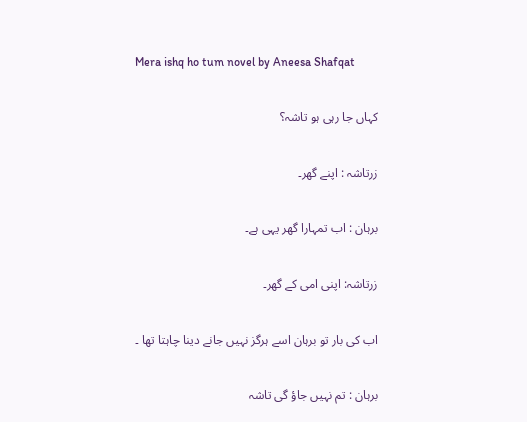Mera ishq ho tum novel by Aneesa Shafqat

کہاں جا رہی ہو تاشہ؟

زرتاشہ : اپنے گھر۔

برہان : اب تمہارا گھر یہی ہے۔

زرتاشہ: اپنی امی کے گھر۔

اب کی بار تو برہان اسے ہرگز نہیں جانے دینا چاہتا تھا ۔

برہان : تم نہیں جاؤ گی تاشہ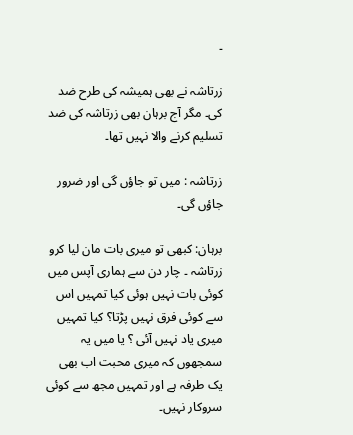۔

زرتاشہ نے بھی ہمیشہ کی طرح ضد کی۔ مگر آج برہان بھی زرتاشہ کی ضد تسلیم کرنے والا نہیں تھا۔

زرتاشہ : میں تو جاؤں گی اور ضرور جاؤں گی۔

برہان: کبھی تو میری بات مان لیا کرو زرتاشہ ۔ چار دن سے ہماری آپس میں کوئی بات نہیں ہوئی کیا تمہیں اس سے کوئی فرق نہیں پڑتا؟ کیا تمہیں میری یاد نہیں آئی ؟ یا میں یہ سمجھوں کہ میری محبت اب بھی یک طرفہ ہے اور تمہیں مجھ سے کوئی سروکار نہیں۔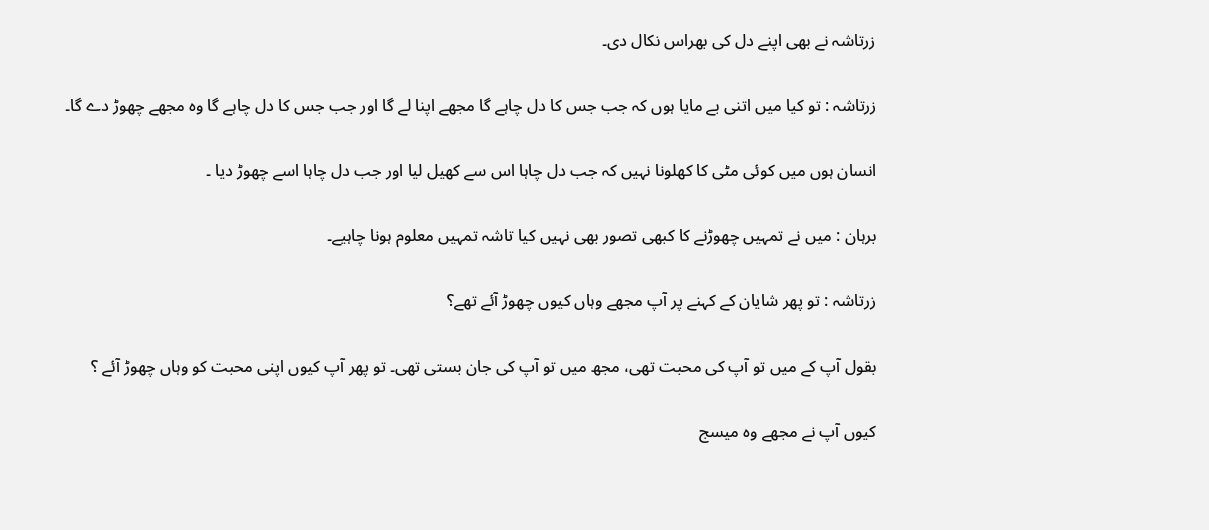زرتاشہ نے بھی اپنے دل کی بھراس نکال دی۔

زرتاشہ : تو کیا میں اتنی بے مایا ہوں کہ جب جس کا دل چاہے گا مجھے اپنا لے گا اور جب جس کا دل چاہے گا وہ مجھے چھوڑ دے گا۔

انسان ہوں میں کوئی مٹی کا کھلونا نہیں کہ جب دل چاہا اس سے کھیل لیا اور جب دل چاہا اسے چھوڑ دیا ۔

برہان : میں نے تمہیں چھوڑنے کا کبھی تصور بھی نہیں کیا تاشہ تمہیں معلوم ہونا چاہیے۔

زرتاشہ : تو پھر شایان کے کہنے پر آپ مجھے وہاں کیوں چھوڑ آئے تھے؟

بقول آپ کے میں تو آپ کی محبت تھی، مجھ میں تو آپ کی جان بستی تھی۔ تو پھر آپ کیوں اپنی محبت کو وہاں چھوڑ آئے ؟

کیوں آپ نے مجھے وہ میسج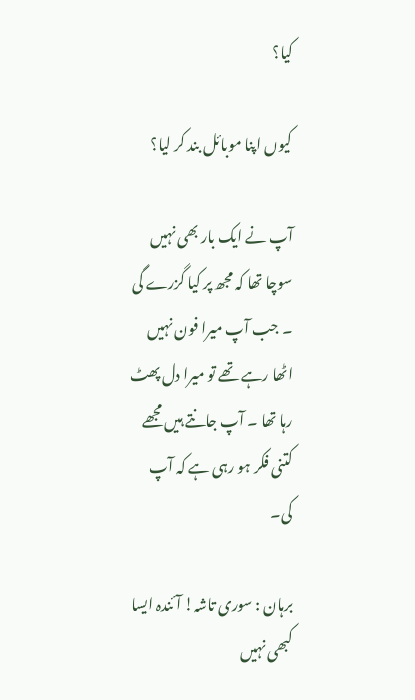کیا؟

کیوں اپنا موبائل بند کر لیا؟

آپ نے ایک بار بھی نہیں سوچا تھا کہ مجھ پر کیا گزرے گی ۔ جب آپ میرا فون نہیں اٹھا رہے تھے تو میرا دل پھٹ رہا تھا ۔ آپ جانتے ہیں مجھے کتنی فکر ہو رہی ہے کہ آپ کی۔

برہان : سوری تاشہ! آئندہ ایسا کبھی نہیں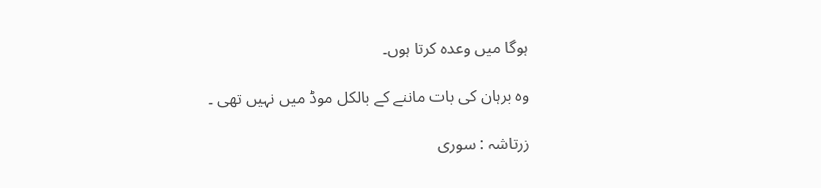ہوگا میں وعدہ کرتا ہوں۔

وہ برہان کی بات ماننے کے بالکل موڈ میں نہیں تھی ۔

زرتاشہ : سوری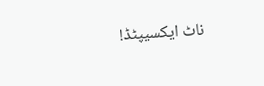ناٹ ایکسیپٹڈ!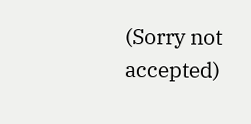(Sorry not accepted)